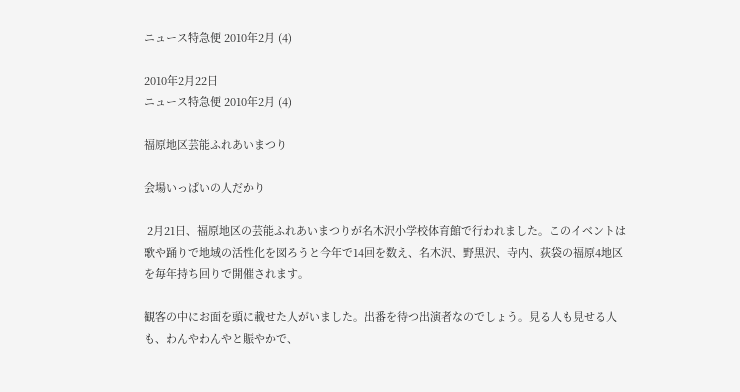ニュース特急便 2010年2月 (4)

2010年2月22日
ニュース特急便 2010年2月 (4)

福原地区芸能ふれあいまつり

会場いっぱいの人だかり

 2月21日、福原地区の芸能ふれあいまつりが名木沢小学校体育館で行われました。このイベントは歌や踊りで地域の活性化を図ろうと今年で14回を数え、名木沢、野黒沢、寺内、荻袋の福原4地区を毎年持ち回りで開催されます。

観客の中にお面を頭に載せた人がいました。出番を待つ出演者なのでしょう。見る人も見せる人も、わんやわんやと賑やかで、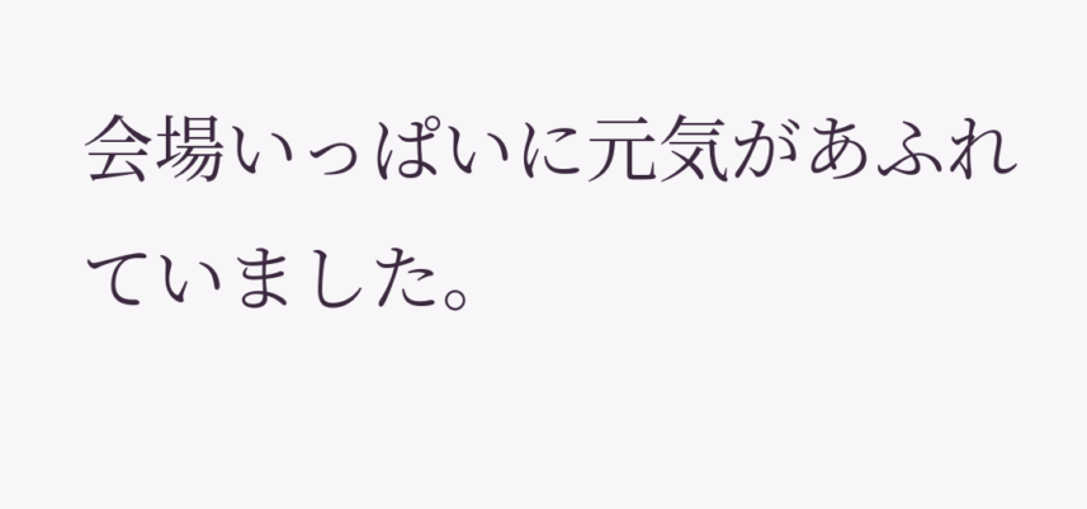会場いっぱいに元気があふれていました。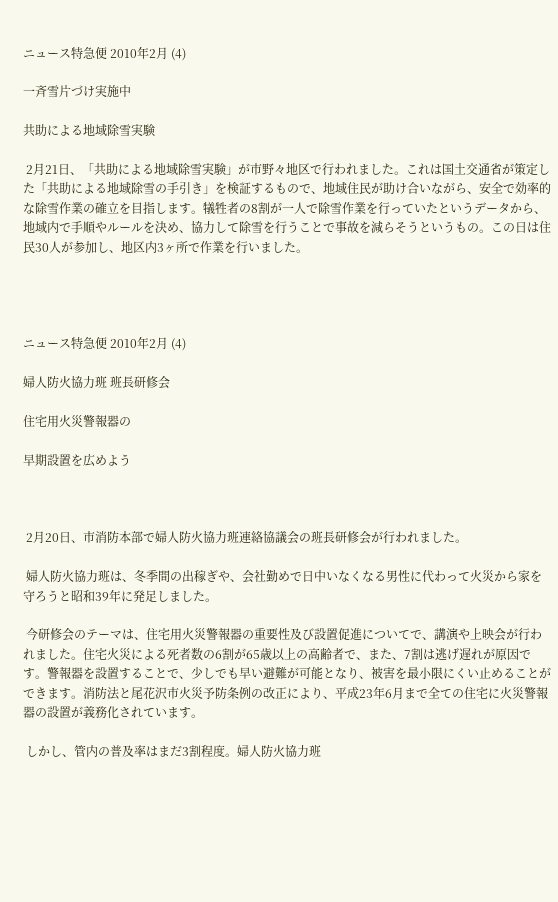ニュース特急便 2010年2月 (4)

一斉雪片づけ実施中

共助による地域除雪実験

 2月21日、「共助による地域除雪実験」が市野々地区で行われました。これは国土交通省が策定した「共助による地域除雪の手引き」を検証するもので、地域住民が助け合いながら、安全で効率的な除雪作業の確立を目指します。犠牲者の8割が一人で除雪作業を行っていたというデータから、地域内で手順やルールを決め、協力して除雪を行うことで事故を減らそうというもの。この日は住民30人が参加し、地区内3ヶ所で作業を行いました。




ニュース特急便 2010年2月 (4)

婦人防火協力班 班長研修会

住宅用火災警報器の

早期設置を広めよう



 2月20日、市消防本部で婦人防火協力班連絡協議会の班長研修会が行われました。

 婦人防火協力班は、冬季間の出稼ぎや、会社勤めで日中いなくなる男性に代わって火災から家を守ろうと昭和39年に発足しました。

 今研修会のテーマは、住宅用火災警報器の重要性及び設置促進についてで、講演や上映会が行われました。住宅火災による死者数の6割が65歳以上の高齢者で、また、7割は逃げ遅れが原因です。警報器を設置することで、少しでも早い避難が可能となり、被害を最小限にくい止めることができます。消防法と尾花沢市火災予防条例の改正により、平成23年6月まで全ての住宅に火災警報器の設置が義務化されています。

 しかし、管内の普及率はまだ3割程度。婦人防火協力班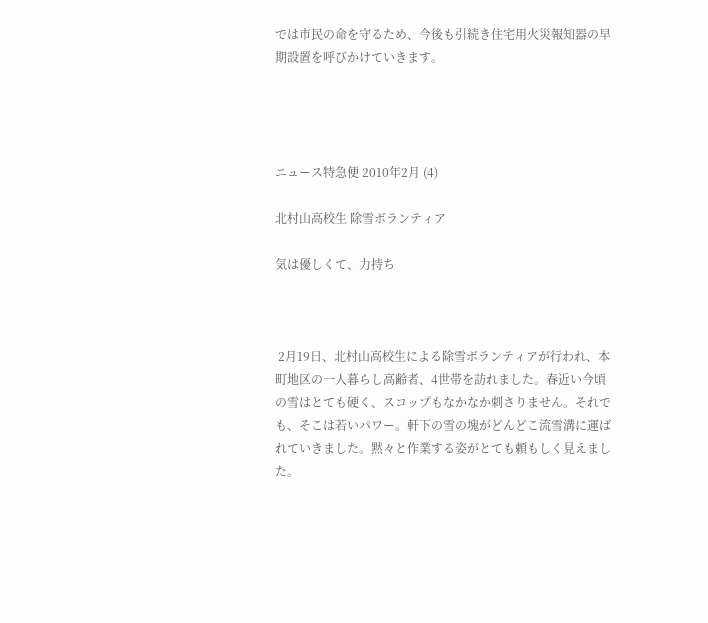では市民の命を守るため、今後も引続き住宅用火災報知器の早期設置を呼びかけていきます。




ニュース特急便 2010年2月 (4)

北村山高校生 除雪ボランティア

気は優しくて、力持ち



 2月19日、北村山高校生による除雪ボランティアが行われ、本町地区の一人暮らし高齢者、4世帯を訪れました。春近い今頃の雪はとても硬く、スコップもなかなか刺さりません。それでも、そこは若いパワー。軒下の雪の塊がどんどこ流雪溝に運ばれていきました。黙々と作業する姿がとても頼もしく見えました。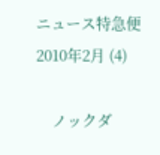ニュース特急便 2010年2月 (4)

    ノックダ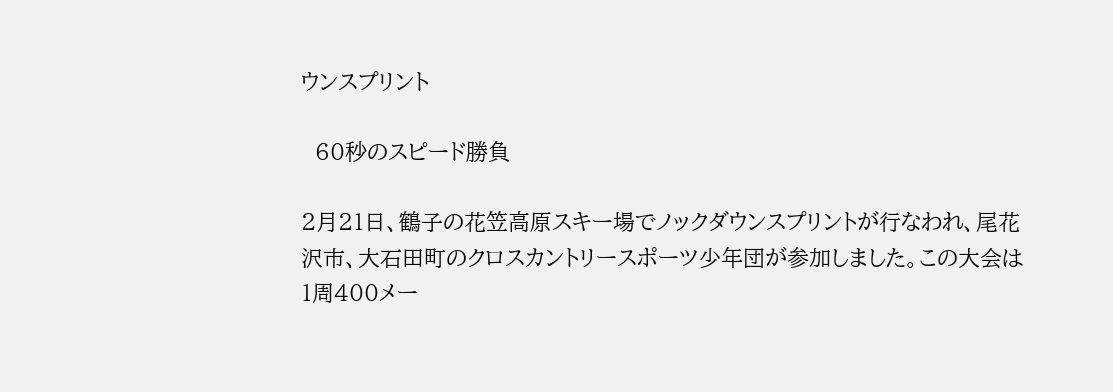ウンスプリント

  60秒のスピード勝負

2月21日、鶴子の花笠高原スキー場でノックダウンスプリントが行なわれ、尾花沢市、大石田町のクロスカントリースポーツ少年団が参加しました。この大会は1周400メー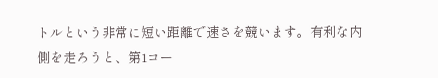トルという非常に短い距離で速さを競います。有利な内側を走ろうと、第1コー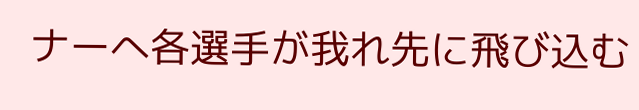ナーへ各選手が我れ先に飛び込む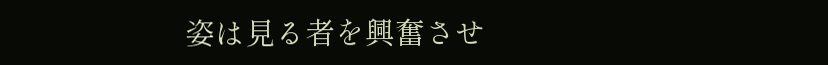姿は見る者を興奮させ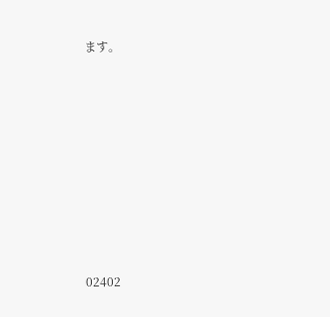ます。













02402